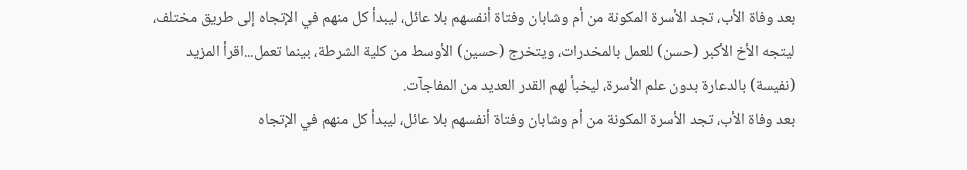بعد وفاة الأب، تجد الأسرة المكونة من أم وشابان وفتاة أنفسهم بلا عائل، ليبدأ كل منهم في الإتجاه إلى طريق مختلف، ليتجه الأخ الأكبر (حسن) للعمل بالمخدرات، ويتخرج (حسين) الأوسط من كلية الشرطة، بينما تعمل...اقرأ المزيد (نفيسة) بالدعارة بدون علم الأسرة، ليخبأ لهم القدر العديد من المفاجآت.
بعد وفاة الأب، تجد الأسرة المكونة من أم وشابان وفتاة أنفسهم بلا عائل، ليبدأ كل منهم في الإتجاه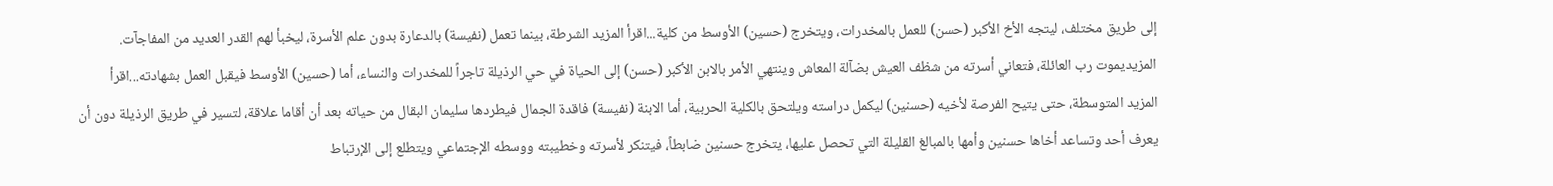إلى طريق مختلف، ليتجه الأخ الأكبر (حسن) للعمل بالمخدرات، ويتخرج (حسين) الأوسط من كلية...اقرأ المزيد الشرطة، بينما تعمل (نفيسة) بالدعارة بدون علم الأسرة، ليخبأ لهم القدر العديد من المفاجآت.
المزيديموت رب العائلة، فتعاني أسرته من شظف العيش بضآلة المعاش وينتهي الأمر بالابن الأكبر (حسن) إلى الحياة في حي الرذيلة تاجراً للمخدرات والنساء، أما (حسين) الأوسط فيقبل العمل بشهادته...اقرأ المزيد المتوسطة، حتى يتيح الفرصة لأخيه (حسنين) ليكمل دراسته ويلتحق بالكلية الحربية، أما الابنة (نفيسة) فاقدة الجمال فيطردها سليمان البقال من حياته بعد أن أقاما علاقة، لتسير في طريق الرذيلة دون أن يعرف أحد وتساعد أخاها حسنين وأمها بالمبالغ القليلة التي تحصل عليها، يتخرج حسنين ضابطاً، فيتنكر لأسرته وخطيبته ووسطه الإجتماعي ويتطلع إلى الإرتباط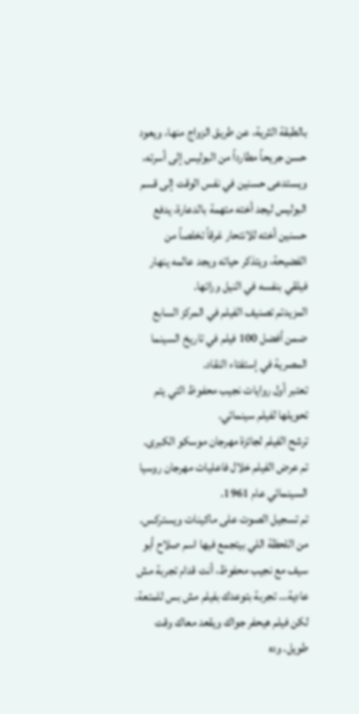بالطبقة الثرية، عن طريق الزواج منها، ويعود حسن جريحاً مطارداً من البوليس إلى أسرته، ويستدعى حسنين في نفس الوقت إلى قسم البوليس ليجد أخته متهمة بالدعارة، يدفع حسنين أخته للانتحار غرقاً تخلصاً من الفضيحة، ويتذكر حياته ويجد عالمه ينهار فيلقي بنفسه في النيل ورائها.
المزيدتم تصنيف الفيلم في المركز السابع ضمن أفضل 100 فيلم في تاريخ السينما المصرية في إستفتاء النقاد.
تعتبر أول روايات نجيب محفوظ التي يتم تحويلها لفيلم سينمائي.
ترشح الفيلم لجائزة مهرجان موسكو الكبرى.
تم عرض الفيلم خلال فاعليات مهرجان روسيا السينمائي عام 1961.
تم تسجيل الصوت على ماكينات ويستركس.
من اللحظة اللي بيتجمع فيها اسم صلاح أبو سيف مع نجيب محفوظ، أنت قدام تجربة مش عادية… تجربة بتوعدك بفيلم مش بس للمتعة، لكن فيلم هيحفر جواك ويقعد معاك وقت طويل. وده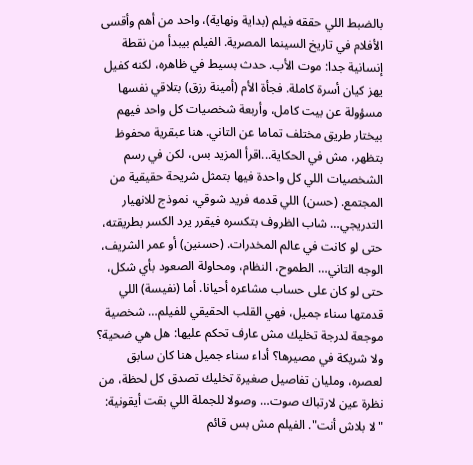بالضبط اللي حققه فيلم (بداية ونهاية)، واحد من أهم وأقسى الأفلام في تاريخ السينما المصرية. الفيلم بيبدأ من نقطة إنسانية جدا: موت الأب. حدث بسيط في ظاهره، لكنه كفيل يهز كيان أسرة كاملة. فجأة الأم (أمينة رزق) بتلاقي نفسها مسؤولة عن بيت كامل، وأربعة شخصيات كل واحد فيهم بيختار طريق مختلف تماما عن التاني. هنا عبقرية محفوظ بتظهر، مش في الحكاية...اقرأ المزيد بس، لكن في رسم الشخصيات اللي كل واحدة فيها بتمثل شريحة حقيقية من المجتمع. (حسن) اللي قدمه فريد شوقي، نموذج للانهيار التدريجي… شاب الظروف بتكسره فيقرر يرد الكسر بطريقته، حتى لو كانت في عالم المخدرات. (حسنين) أو عمر الشريف، الوجه التاني… الطموح، النظام، ومحاولة الصعود بأي شكل، حتى لو كان على حساب مشاعره أحيانا. أما (نفيسة) اللي قدمتها سناء جميل، فهي القلب الحقيقي للفيلم… شخصية موجعة لدرجة تخليك مش عارف تحكم عليها: هل هي ضحية؟ ولا شريكة في مصيرها؟ أداء سناء جميل هنا كان سابق لعصره، ومليان تفاصيل صغيرة تخليك تصدق كل لحظة، من نظرة عين لارتباك صوت… وصولا للجملة اللي بقت أيقونية: "لا بلاش أنت". الفيلم مش بس قائم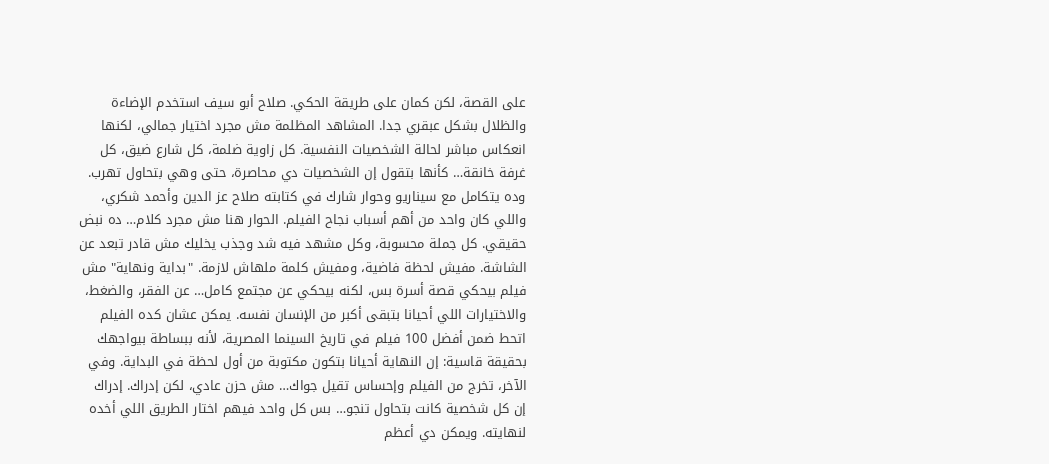على القصة، لكن كمان على طريقة الحكي. صلاح أبو سيف استخدم الإضاءة والظلال بشكل عبقري جدا. المشاهد المظلمة مش مجرد اختيار جمالي، لكنها انعكاس مباشر لحالة الشخصيات النفسية. كل زاوية ضلمة، كل شارع ضيق، كل غرفة خانقة… كأنها بتقول إن الشخصيات دي محاصرة، حتى وهي بتحاول تهرب. وده يتكامل مع سيناريو وحوار شارك في كتابته صلاح عز الدين وأحمد شكري، واللي كان واحد من أهم أسباب نجاح الفيلم. الحوار هنا مش مجرد كلام… ده نبض حقيقي. كل جملة محسوبة، وكل مشهد فيه شد وجذب يخليك مش قادر تبعد عن الشاشة. مفيش لحظة فاضية، ومفيش كلمة ملهاش لازمة. "بداية ونهاية" مش فيلم بيحكي قصة أسرة بس، لكنه بيحكي عن مجتمع كامل… عن الفقر، والضغط، والاختيارات اللي أحيانا بتبقى أكبر من الإنسان نفسه. يمكن عشان كده الفيلم اتحط ضمن أفضل 100 فيلم في تاريخ السينما المصرية، لأنه ببساطة بيواجهك بحقيقة قاسية: إن النهاية أحيانا بتكون مكتوبة من أول لحظة في البداية. وفي الآخر، تخرج من الفيلم وإحساس تقيل جواك… مش حزن عادي، لكن إدراك. إدراك إن كل شخصية كانت بتحاول تنجو… بس كل واحد فيهم اختار الطريق اللي أخده لنهايته. ويمكن دي أعظم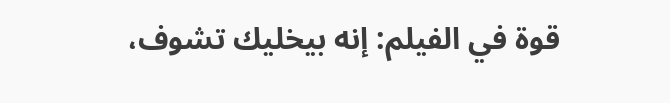قوة في الفيلم: إنه بيخليك تشوف،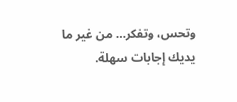وتحس، وتفكر… من غير ما يديك إجابات سهلة.